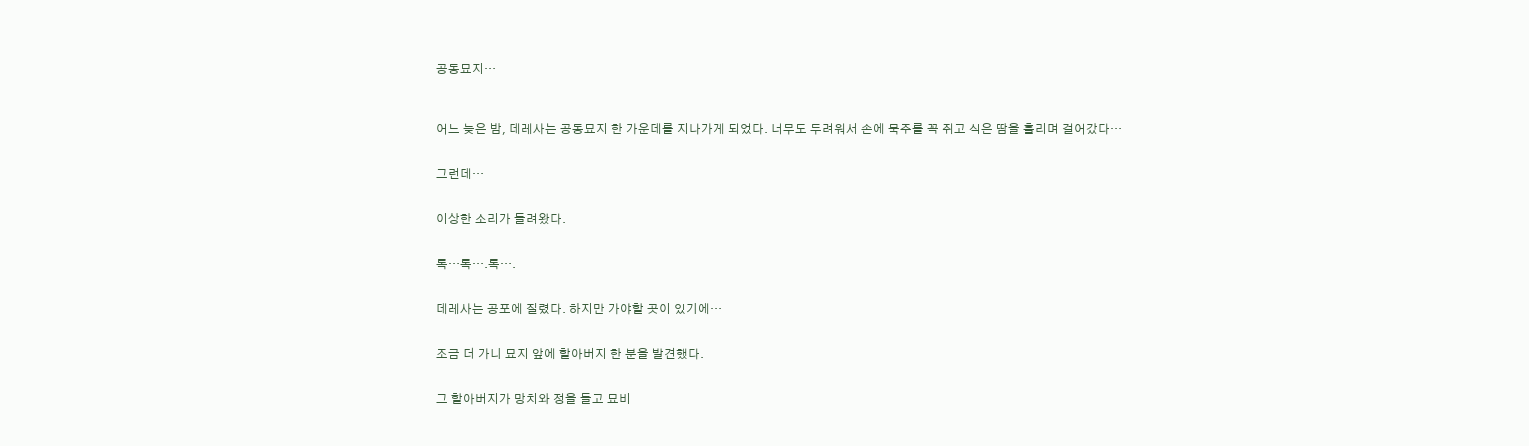공동묘지…



어느 늦은 밤, 데레사는 공동묘지 한 가운데를 지나가게 되었다. 너무도 두려워서 손에 묵주를 꼭 쥐고 식은 땀을 흘리며 걸어갔다…


그런데…


이상한 소리가 들려왔다.


톡…톡….톡….


데레사는 공포에 질렸다. 하지만 가야할 곳이 있기에…


조금 더 가니 묘지 앞에 할아버지 한 분을 발견했다.


그 할아버지가 망치와 정을 들고 묘비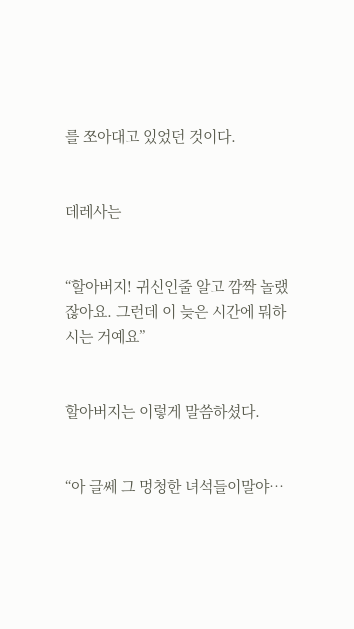를 쪼아대고 있었던 것이다.


데레사는


“할아버지! 귀신인줄 알고 깜짝 놀랬잖아요. 그런데 이 늦은 시간에 뭐하시는 거예요”


할아버지는 이렇게 말씀하셨다.


“아 글쎄 그 멍청한 녀석들이말야…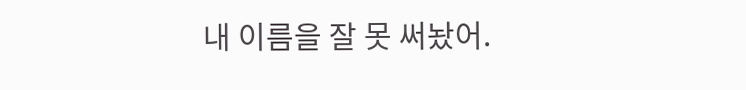내 이름을 잘 못 써놨어.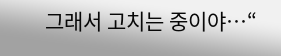그래서 고치는 중이야…“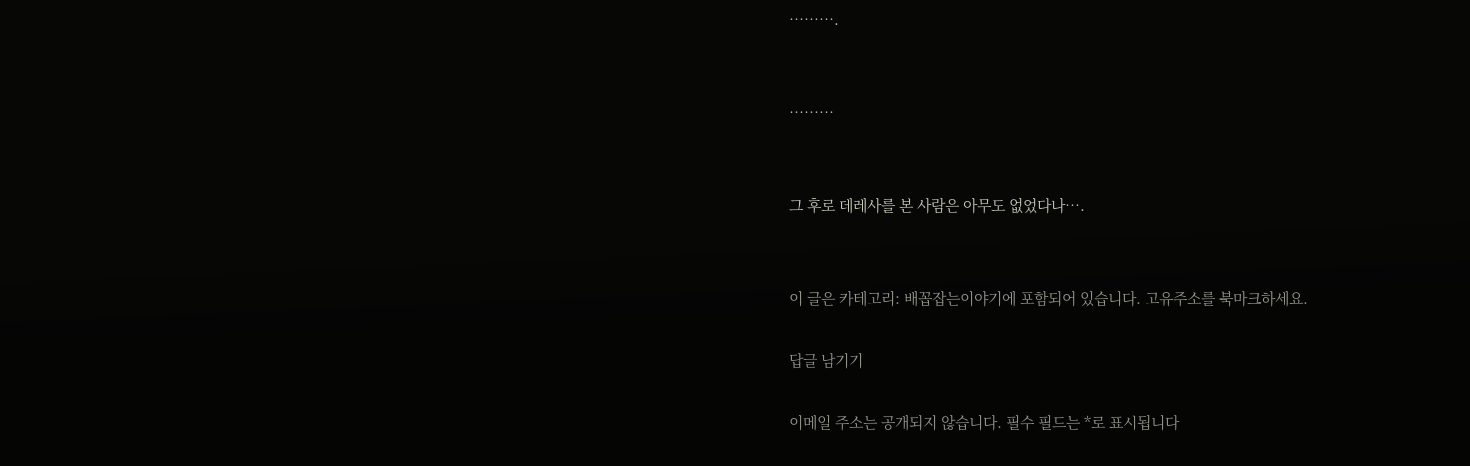……….


………


그 후로 데레사를 본 사람은 아무도 없었다나….


이 글은 카테고리: 배꼽잡는이야기에 포함되어 있습니다. 고유주소를 북마크하세요.

답글 남기기

이메일 주소는 공개되지 않습니다. 필수 필드는 *로 표시됩니다